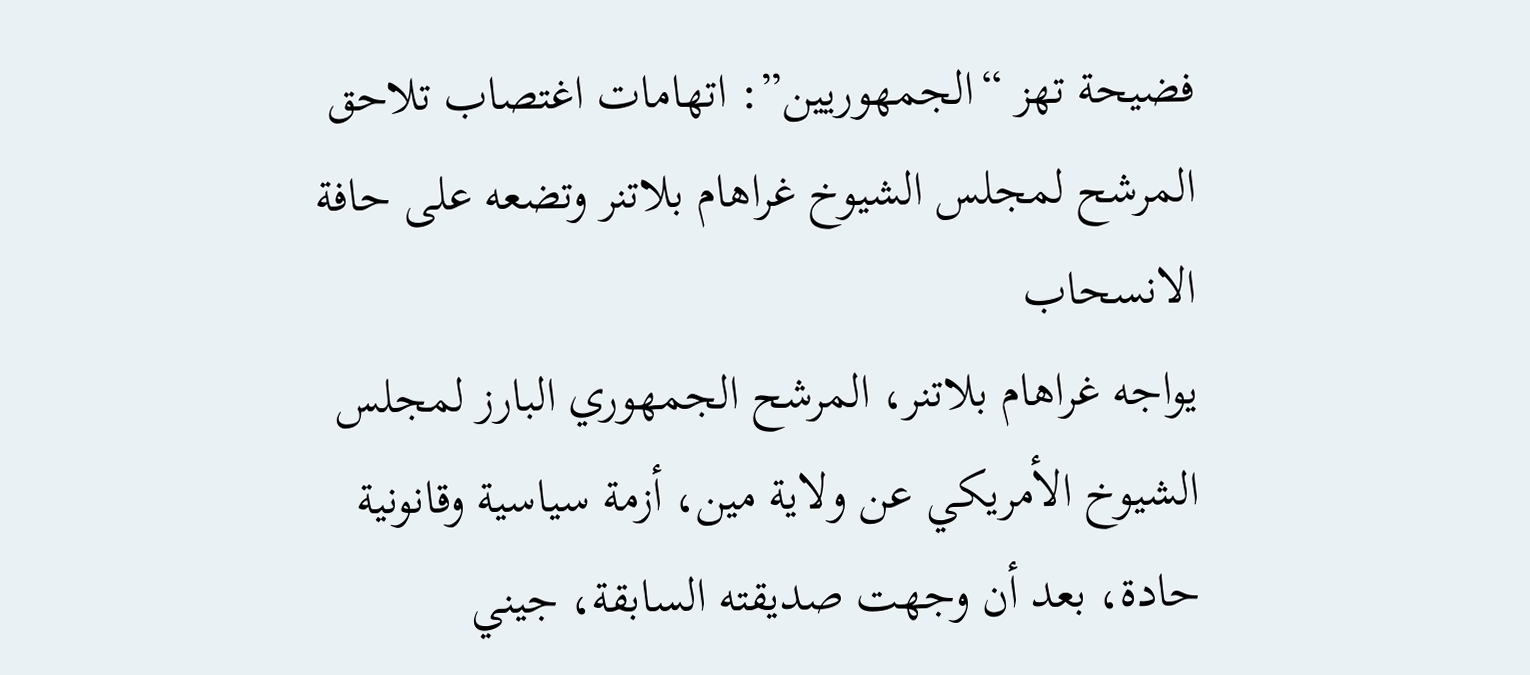فضيحة تهز “الجمهوريين”: اتهامات اغتصاب تلاحق المرشح لمجلس الشيوخ غراهام بلاتنر وتضعه على حافة الانسحاب
يواجه غراهام بلاتنر، المرشح الجمهوري البارز لمجلس الشيوخ الأمريكي عن ولاية مين، أزمة سياسية وقانونية حادة، بعد أن وجهت صديقته السابقة، جيني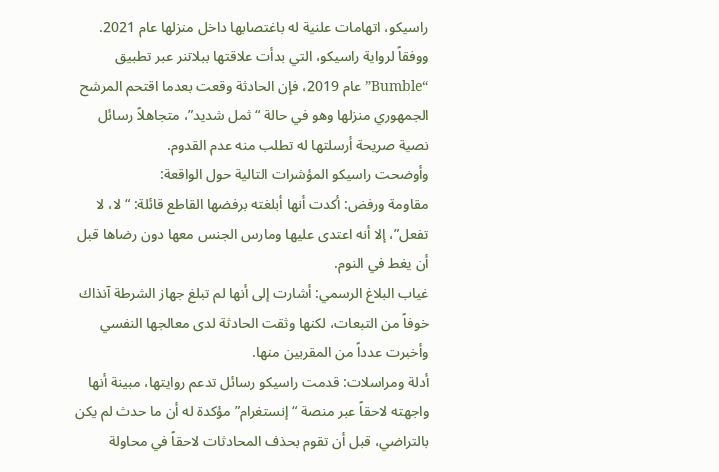راسيكو، اتهامات علنية له باغتصابها داخل منزلها عام 2021.
ووفقاً لرواية راسيكو، التي بدأت علاقتها ببلاتنر عبر تطبيق “Bumble” عام 2019، فإن الحادثة وقعت بعدما اقتحم المرشح الجمهوري منزلها وهو في حالة “ثمل شديد”، متجاهلاً رسائل نصية صريحة أرسلتها له تطلب منه عدم القدوم.
وأوضحت راسيكو المؤشرات التالية حول الواقعة:
مقاومة ورفض: أكدت أنها أبلغته برفضها القاطع قائلة: “لا، لا تفعل”، إلا أنه اعتدى عليها ومارس الجنس معها دون رضاها قبل أن يغط في النوم.
غياب البلاغ الرسمي: أشارت إلى أنها لم تبلغ جهاز الشرطة آنذاك خوفاً من التبعات، لكنها وثقت الحادثة لدى معالجها النفسي وأخبرت عدداً من المقربين منها.
أدلة ومراسلات: قدمت راسيكو رسائل تدعم روايتها، مبينة أنها واجهته لاحقاً عبر منصة “إنستغرام” مؤكدة له أن ما حدث لم يكن بالتراضي، قبل أن تقوم بحذف المحادثات لاحقاً في محاولة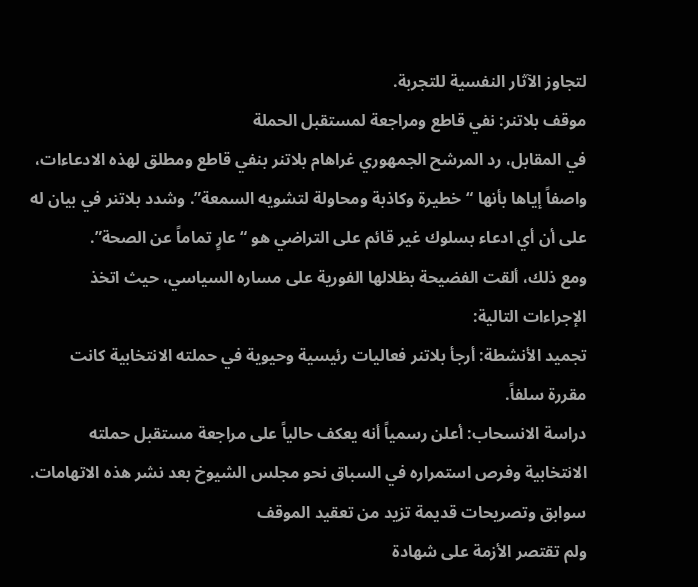لتجاوز الآثار النفسية للتجربة.
موقف بلاتنر: نفي قاطع ومراجعة لمستقبل الحملة
في المقابل، رد المرشح الجمهوري غراهام بلاتنر بنفي قاطع ومطلق لهذه الادعاءات، واصفاً إياها بأنها “خطيرة وكاذبة ومحاولة لتشويه السمعة”. وشدد بلاتنر في بيان له على أن أي ادعاء بسلوك غير قائم على التراضي هو “عارٍ تماماً عن الصحة”.
ومع ذلك، ألقت الفضيحة بظلالها الفورية على مساره السياسي، حيث اتخذ الإجراءات التالية:
تجميد الأنشطة: أرجأ بلاتنر فعاليات رئيسية وحيوية في حملته الانتخابية كانت مقررة سلفاً.
دراسة الانسحاب: أعلن رسمياً أنه يعكف حالياً على مراجعة مستقبل حملته الانتخابية وفرص استمراره في السباق نحو مجلس الشيوخ بعد نشر هذه الاتهامات.
سوابق وتصريحات قديمة تزيد من تعقيد الموقف
ولم تقتصر الأزمة على شهادة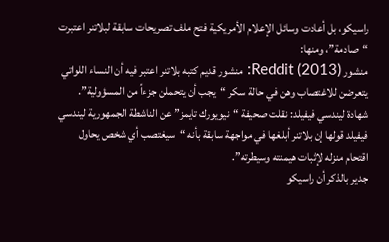راسيكو، بل أعادت وسائل الإعلام الأمريكية فتح ملف تصريحات سابقة لبلاتنر اعتبرت “صادمة”، ومنها:
منشور Reddit (2013): منشور قديم كتبه بلاتنر اعتبر فيه أن النساء اللواتي يتعرضن للاغتصاب وهن في حالة سكر “يجب أن يتحملن جزءاً من المسؤولية”.
شهادة ليندسي فيفيلد: نقلت صحيفة “نيويورك تايمز” عن الناشطة الجمهورية ليندسي فيفيلد قولها إن بلاتنر أبلغها في مواجهة سابقة بأنه “سيغتصب أي شخص يحاول اقتحام منزله لإثبات هيمنته وسيطرته”.
جدير بالذكر أن راسيكو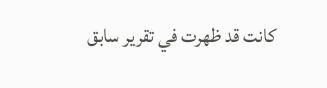كانت قد ظهرت في تقرير سابق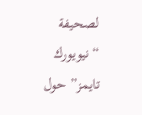لصحيفة “نيويورك تايمز” حول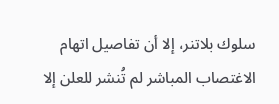سلوك بلاتنر، إلا أن تفاصيل اتهام الاغتصاب المباشر لم تُنشر للعلن إلا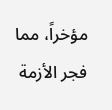مؤخراً، مما فجر الأزمة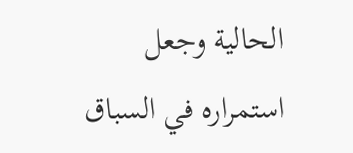الحالية وجعل استمراره في السباق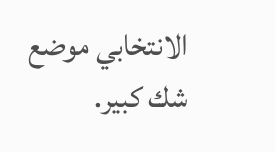الانتخابي موضع شك كبير.